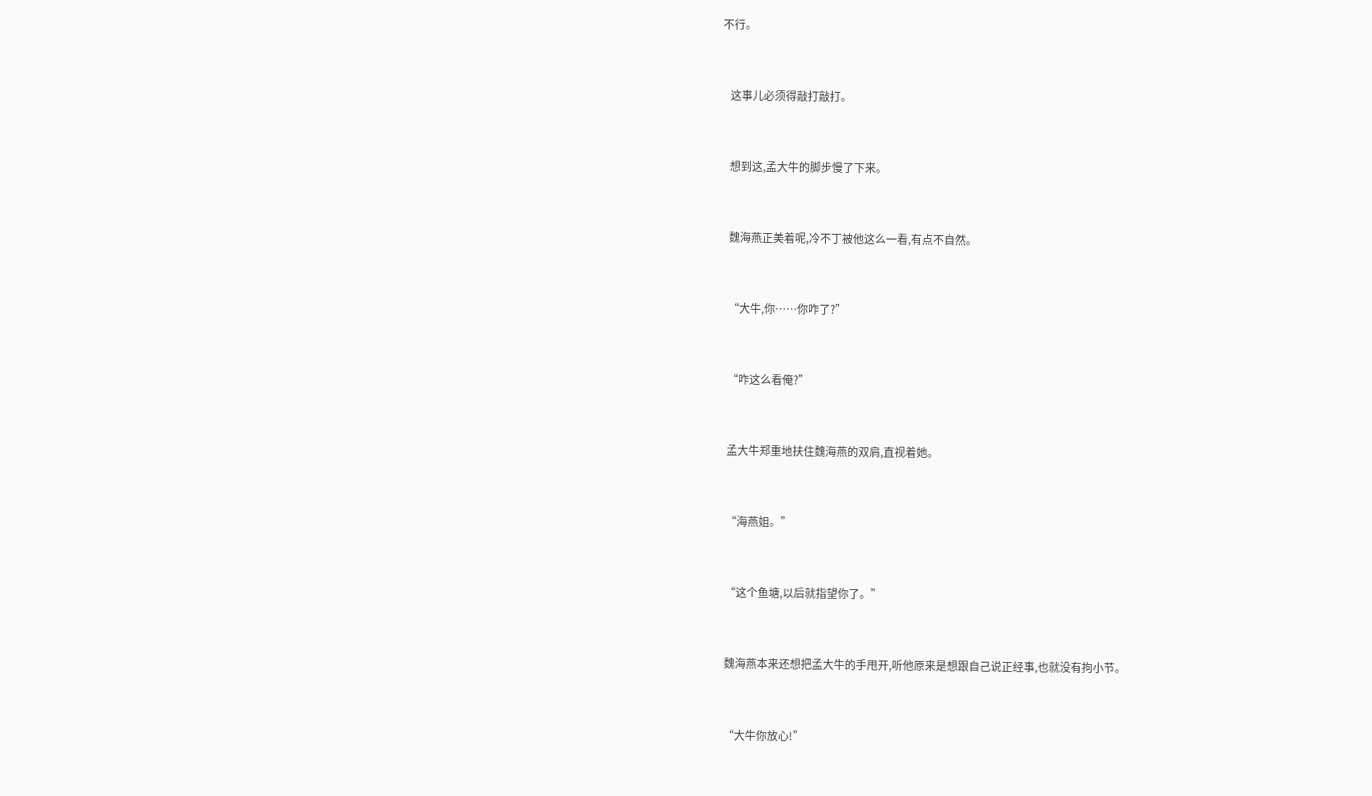不行。


    这事儿必须得敲打敲打。


    想到这,孟大牛的脚步慢了下来。


    魏海燕正美着呢,冷不丁被他这么一看,有点不自然。


    “大牛,你……你咋了?”


    “咋这么看俺?”


    孟大牛郑重地扶住魏海燕的双肩,直视着她。


    “海燕姐。”


    “这个鱼塘,以后就指望你了。”


    魏海燕本来还想把孟大牛的手甩开,听他原来是想跟自己说正经事,也就没有拘小节。


    “大牛你放心!”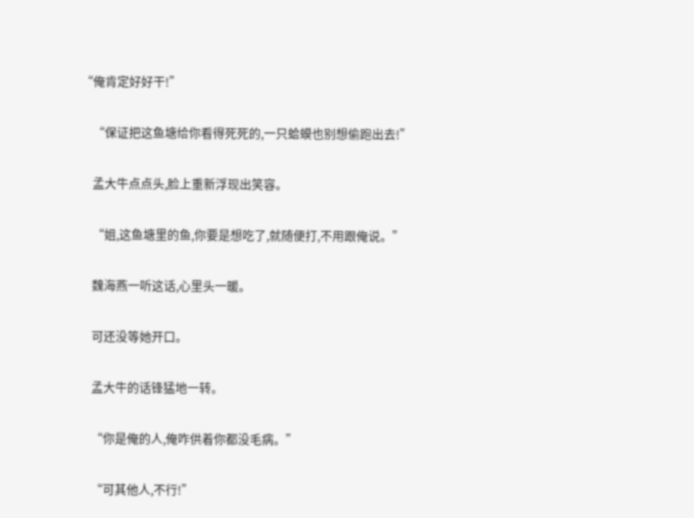“俺肯定好好干!”


    “保证把这鱼塘给你看得死死的,一只蛤蟆也别想偷跑出去!”


    孟大牛点点头,脸上重新浮现出笑容。


    “姐,这鱼塘里的鱼,你要是想吃了,就随便打,不用跟俺说。”


    魏海燕一听这话,心里头一暖。


    可还没等她开口。


    孟大牛的话锋猛地一转。


    “你是俺的人,俺咋供着你都没毛病。”


    “可其他人,不行!”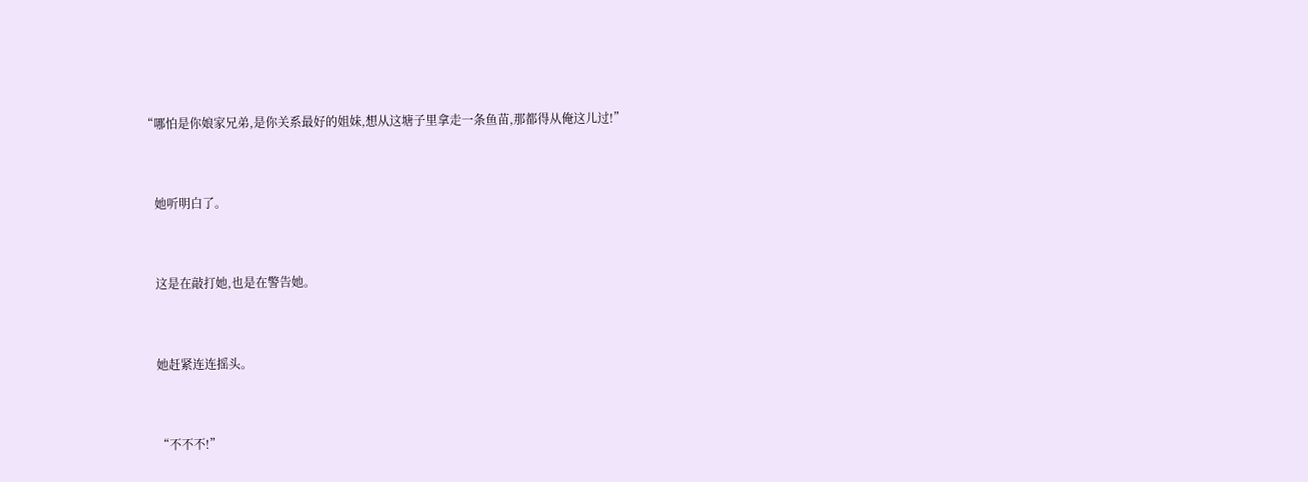“哪怕是你娘家兄弟,是你关系最好的姐妹,想从这塘子里拿走一条鱼苗,那都得从俺这儿过!”


    她听明白了。


    这是在敲打她,也是在警告她。


    她赶紧连连摇头。


    “不不不!”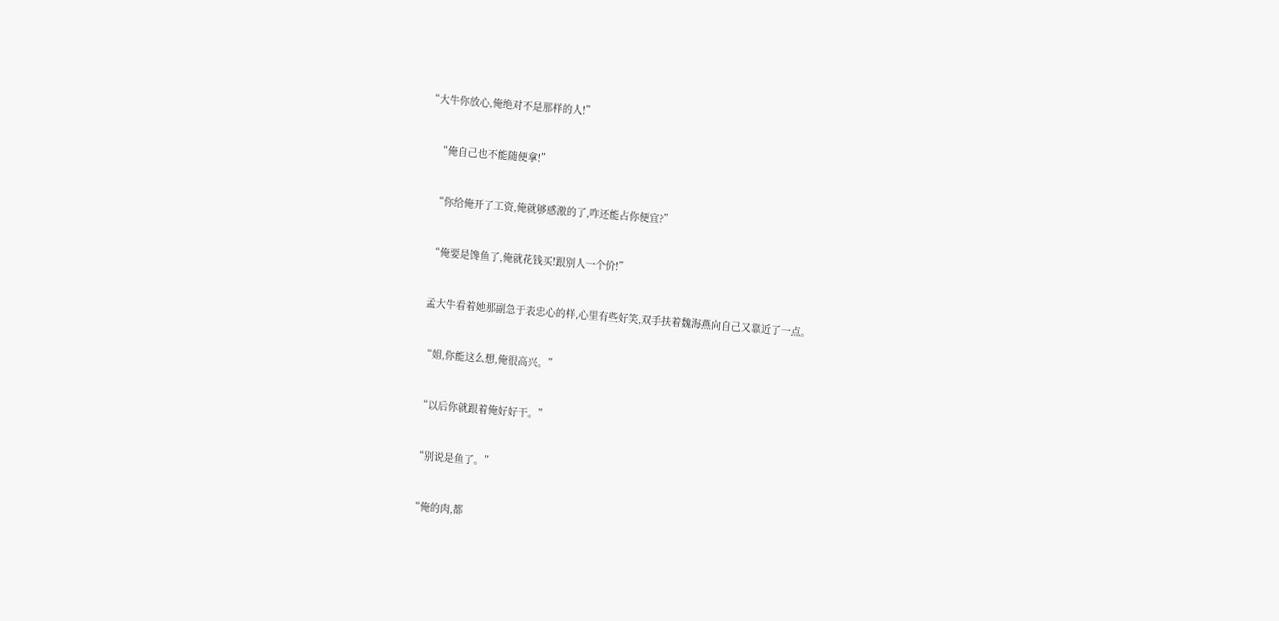“大牛你放心,俺绝对不是那样的人!”


    “俺自己也不能随便拿!”


    “你给俺开了工资,俺就够感激的了,咋还能占你便宜?”


    “俺要是馋鱼了,俺就花钱买!跟别人一个价!”


    孟大牛看着她那副急于表忠心的样,心里有些好笑,双手扶着魏海燕向自己又靠近了一点。


    “姐,你能这么想,俺很高兴。”


    “以后你就跟着俺好好干。”


    “别说是鱼了。”


    “俺的肉,都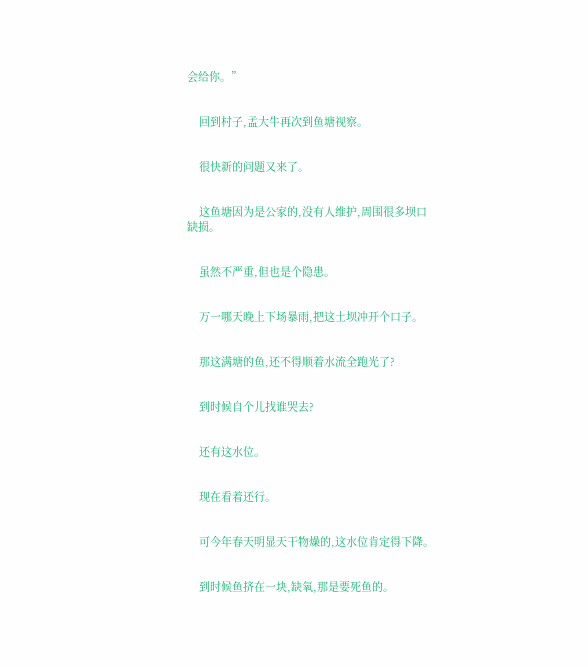会给你。”


    回到村子,孟大牛再次到鱼塘视察。


    很快新的问题又来了。


    这鱼塘因为是公家的,没有人维护,周围很多坝口缺损。


    虽然不严重,但也是个隐患。


    万一哪天晚上下场暴雨,把这土坝冲开个口子。


    那这满塘的鱼,还不得顺着水流全跑光了?


    到时候自个儿找谁哭去?


    还有这水位。


    现在看着还行。


    可今年春天明显天干物燥的,这水位肯定得下降。


    到时候鱼挤在一块,缺氧,那是要死鱼的。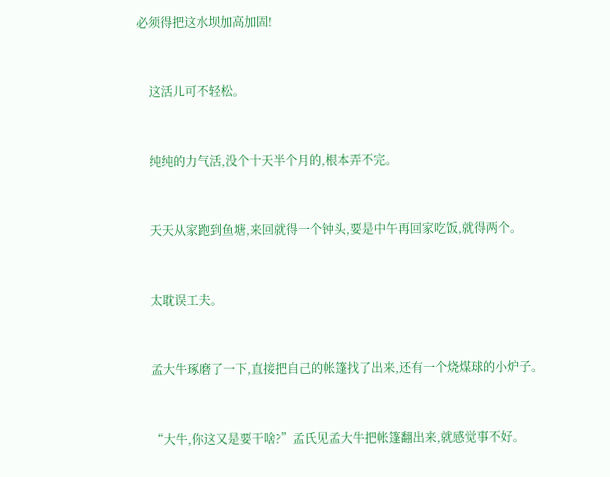必须得把这水坝加高加固!


    这活儿可不轻松。


    纯纯的力气活,没个十天半个月的,根本弄不完。


    天天从家跑到鱼塘,来回就得一个钟头,要是中午再回家吃饭,就得两个。


    太耽误工夫。


    孟大牛琢磨了一下,直接把自己的帐篷找了出来,还有一个烧煤球的小炉子。


    “大牛,你这又是要干啥?”孟氏见孟大牛把帐篷翻出来,就感觉事不好。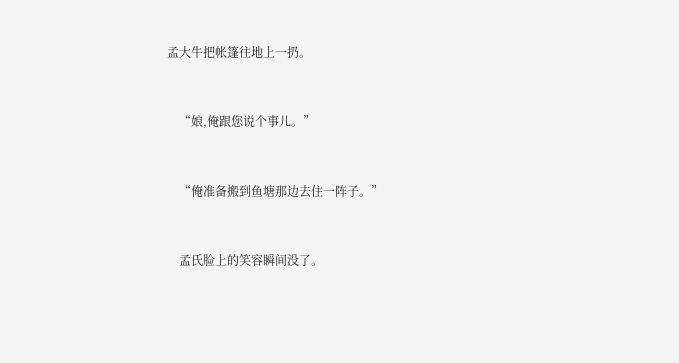孟大牛把帐篷往地上一扔。


    “娘,俺跟您说个事儿。”


    “俺准备搬到鱼塘那边去住一阵子。”


    孟氏脸上的笑容瞬间没了。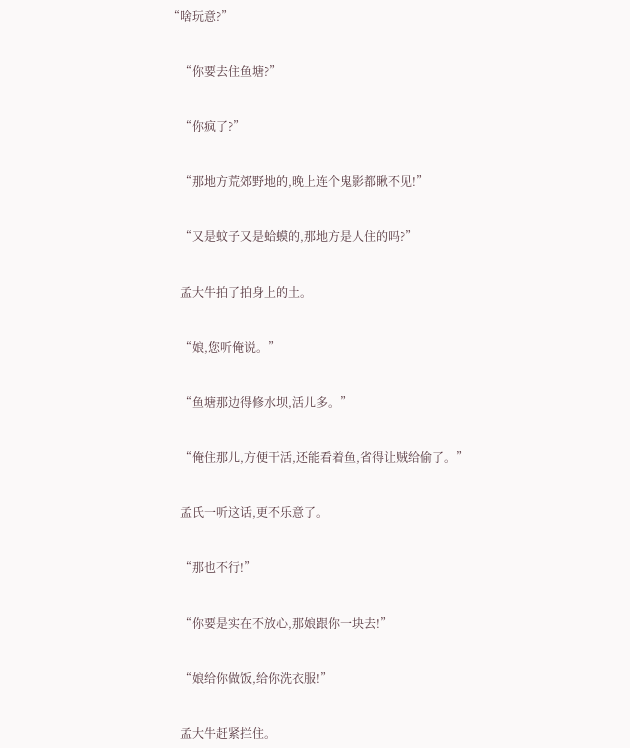“啥玩意?”


    “你要去住鱼塘?”


    “你疯了?”


    “那地方荒郊野地的,晚上连个鬼影都瞅不见!”


    “又是蚊子又是蛤蟆的,那地方是人住的吗?”


    孟大牛拍了拍身上的土。


    “娘,您听俺说。”


    “鱼塘那边得修水坝,活儿多。”


    “俺住那儿,方便干活,还能看着鱼,省得让贼给偷了。”


    孟氏一听这话,更不乐意了。


    “那也不行!”


    “你要是实在不放心,那娘跟你一块去!”


    “娘给你做饭,给你洗衣服!”


    孟大牛赶紧拦住。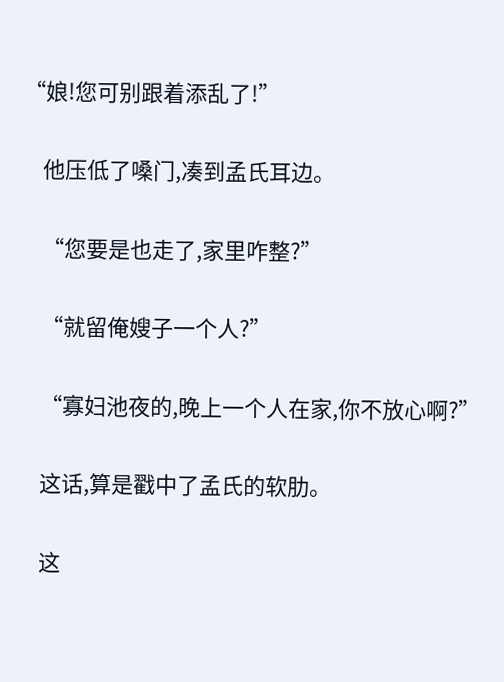“娘!您可别跟着添乱了!”


    他压低了嗓门,凑到孟氏耳边。


    “您要是也走了,家里咋整?”


    “就留俺嫂子一个人?”


    “寡妇池夜的,晚上一个人在家,你不放心啊?”


    这话,算是戳中了孟氏的软肋。


    这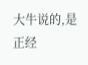大牛说的,是正经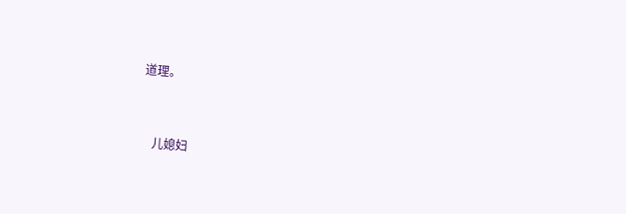道理。


    儿媳妇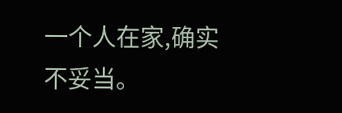一个人在家,确实不妥当。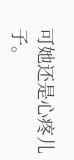可她还是心疼儿子。